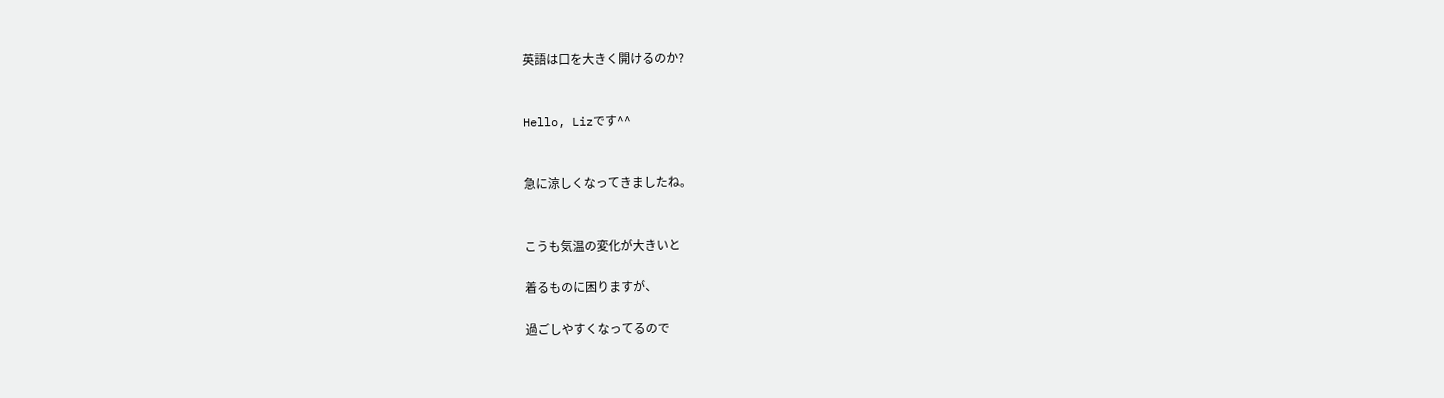英語は口を大きく開けるのか?


Hello, Lizです^^


急に涼しくなってきましたね。


こうも気温の変化が大きいと

着るものに困りますが、

過ごしやすくなってるので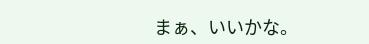まぁ、いいかな。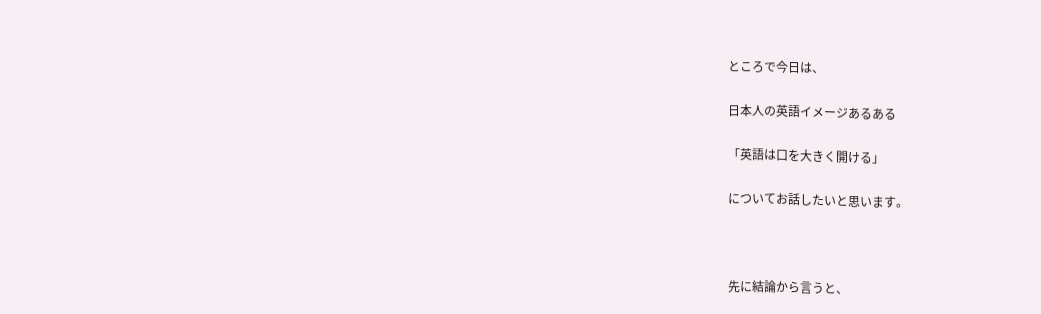ところで今日は、

日本人の英語イメージあるある

「英語は口を大きく開ける」

についてお話したいと思います。



先に結論から言うと、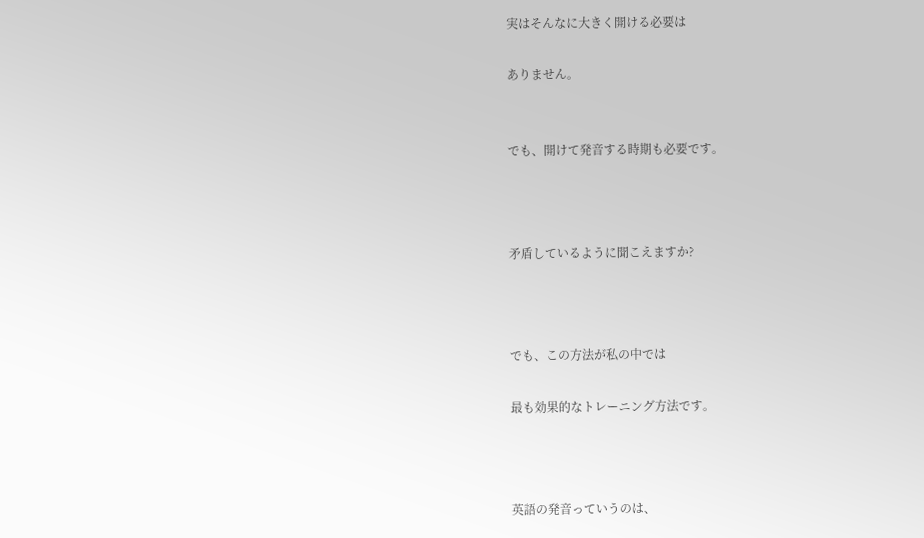実はそんなに大きく開ける必要は

ありません。


でも、開けて発音する時期も必要です。



矛盾しているように聞こえますか?



でも、この方法が私の中では

最も効果的なトレーニング方法です。



英語の発音っていうのは、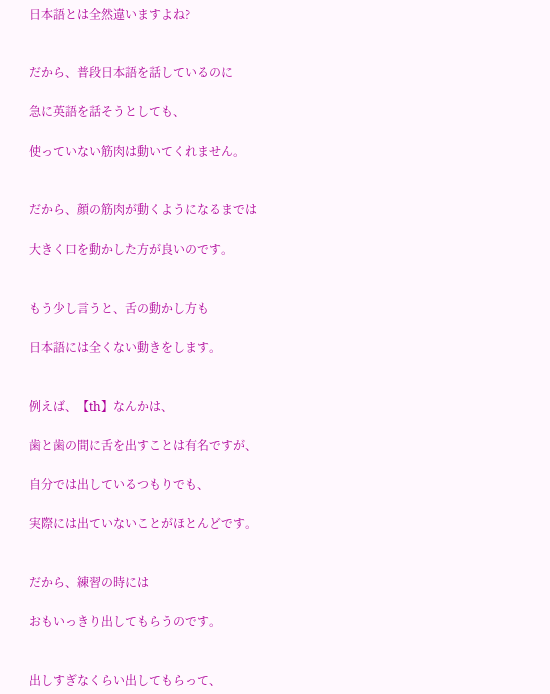日本語とは全然違いますよね?


だから、普段日本語を話しているのに

急に英語を話そうとしても、

使っていない筋肉は動いてくれません。


だから、顔の筋肉が動くようになるまでは

大きく口を動かした方が良いのです。


もう少し言うと、舌の動かし方も

日本語には全くない動きをします。


例えば、【th】なんかは、

歯と歯の間に舌を出すことは有名ですが、

自分では出しているつもりでも、

実際には出ていないことがほとんどです。


だから、練習の時には

おもいっきり出してもらうのです。


出しすぎなくらい出してもらって、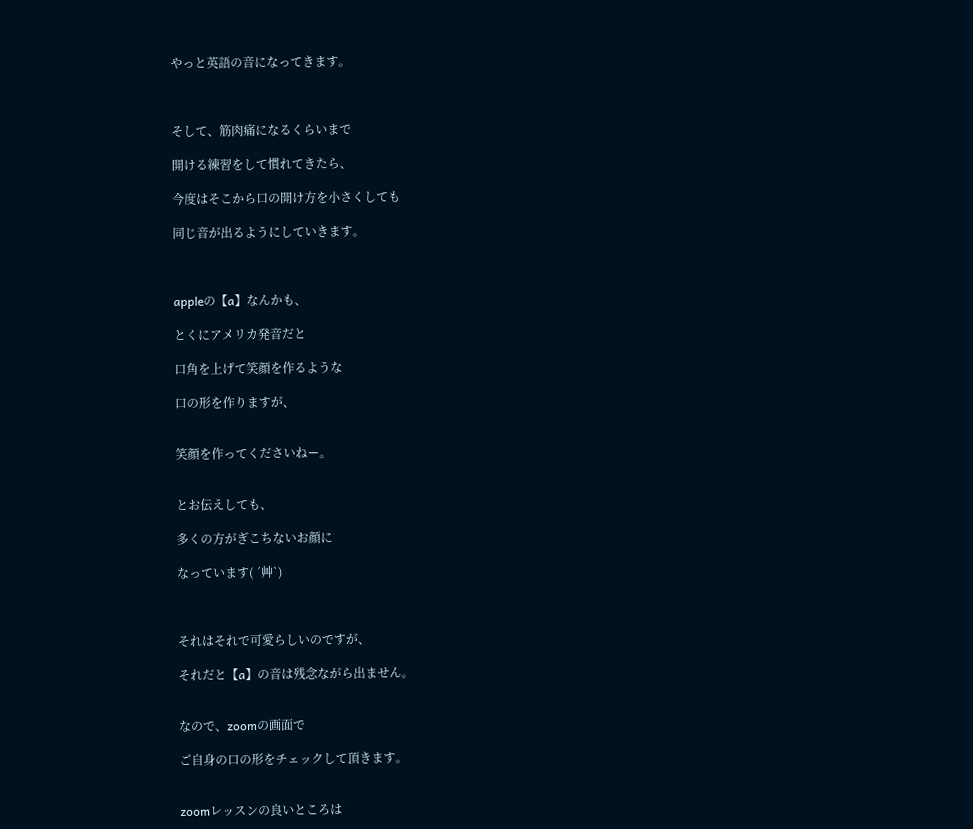やっと英語の音になってきます。



そして、筋肉痛になるくらいまで

開ける練習をして慣れてきたら、

今度はそこから口の開け方を小さくしても

同じ音が出るようにしていきます。



appleの【a】なんかも、

とくにアメリカ発音だと

口角を上げて笑顔を作るような

口の形を作りますが、


笑顔を作ってくださいねー。


とお伝えしても、

多くの方がぎこちないお顔に

なっています( ´艸`)



それはそれで可愛らしいのですが、

それだと【a】の音は残念ながら出ません。


なので、zoomの画面で

ご自身の口の形をチェックして頂きます。


zoomレッスンの良いところは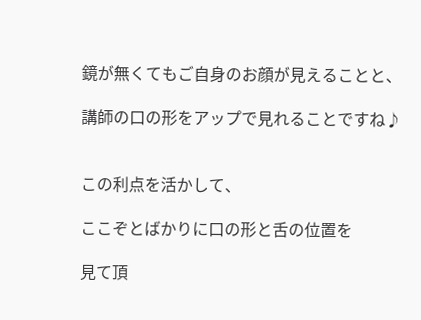鏡が無くてもご自身のお顔が見えることと、

講師の口の形をアップで見れることですね♪


この利点を活かして、

ここぞとばかりに口の形と舌の位置を

見て頂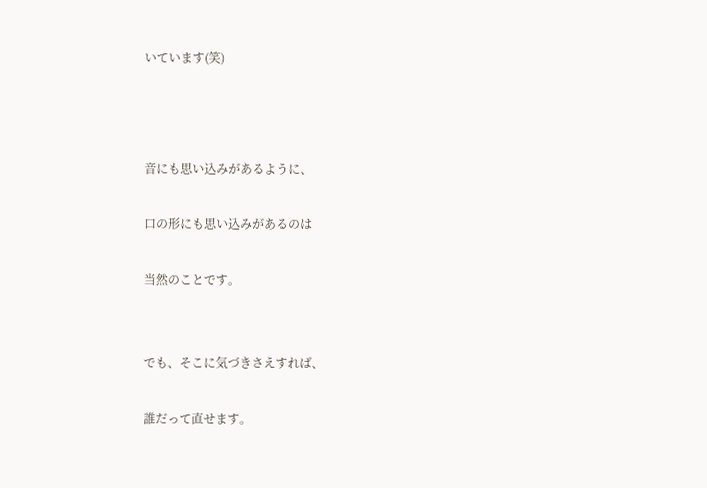いています(笑)



音にも思い込みがあるように、

口の形にも思い込みがあるのは

当然のことです。


でも、そこに気づきさえすれば、

誰だって直せます。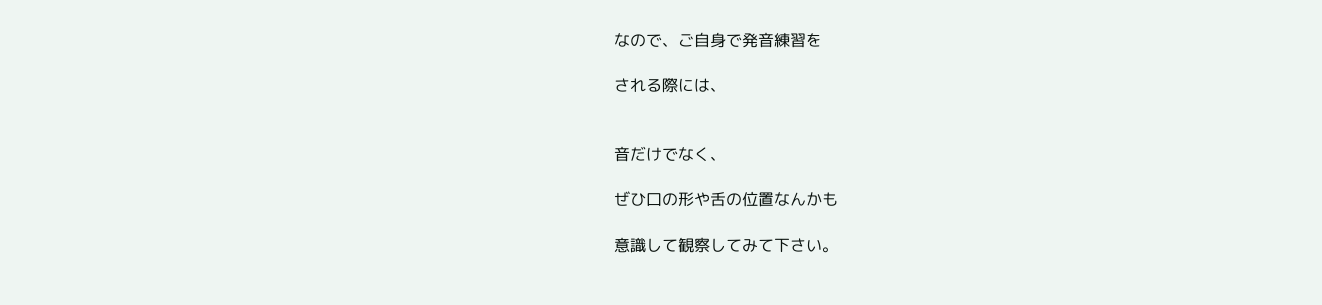なので、ご自身で発音練習を

される際には、


音だけでなく、

ぜひ口の形や舌の位置なんかも

意識して観察してみて下さい。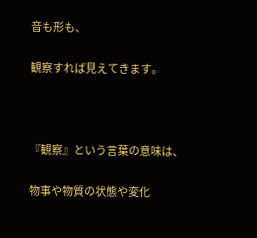音も形も、

観察すれば見えてきます。



『観察』という言葉の意味は、

物事や物質の状態や変化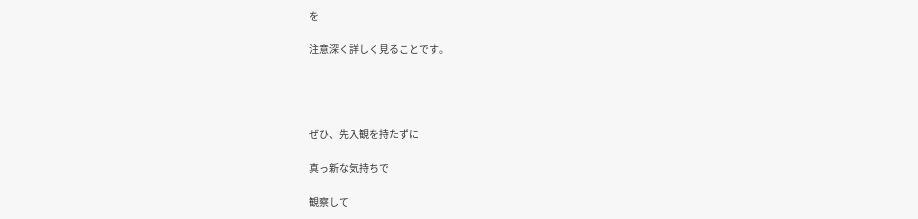を

注意深く詳しく見ることです。




ぜひ、先入観を持たずに

真っ新な気持ちで

観察して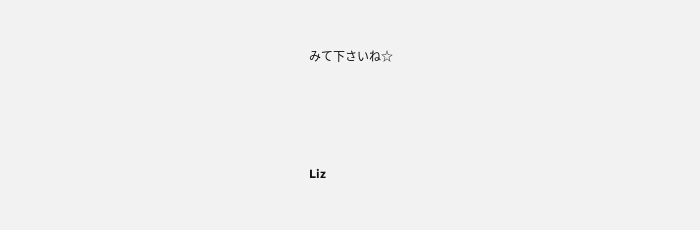みて下さいね☆




Liz